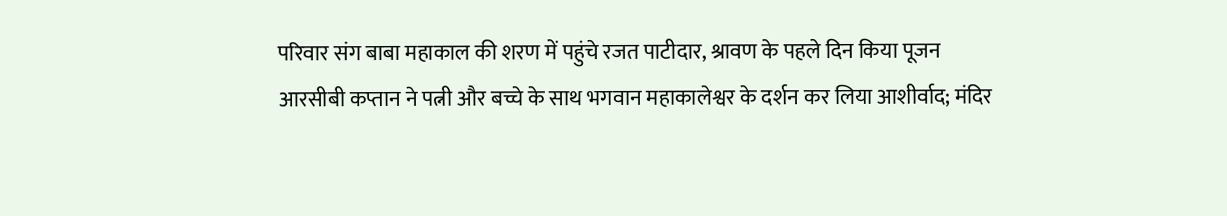परिवार संग बाबा महाकाल की शरण में पहुंचे रजत पाटीदार, श्रावण के पहले दिन किया पूजन
आरसीबी कप्तान ने पत्नी और बच्चे के साथ भगवान महाकालेश्वर के दर्शन कर लिया आशीर्वाद; मंदिर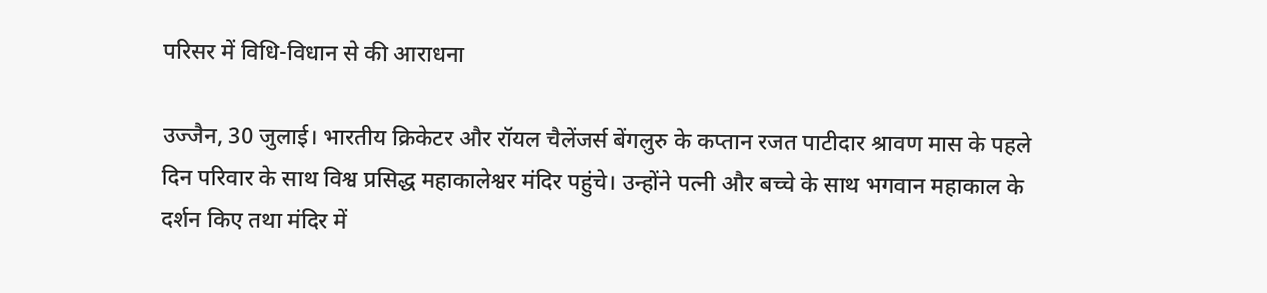परिसर में विधि-विधान से की आराधना

उज्जैन, 30 जुलाई। भारतीय क्रिकेटर और रॉयल चैलेंजर्स बेंगलुरु के कप्तान रजत पाटीदार श्रावण मास के पहले दिन परिवार के साथ विश्व प्रसिद्ध महाकालेश्वर मंदिर पहुंचे। उन्होंने पत्नी और बच्चे के साथ भगवान महाकाल के दर्शन किए तथा मंदिर में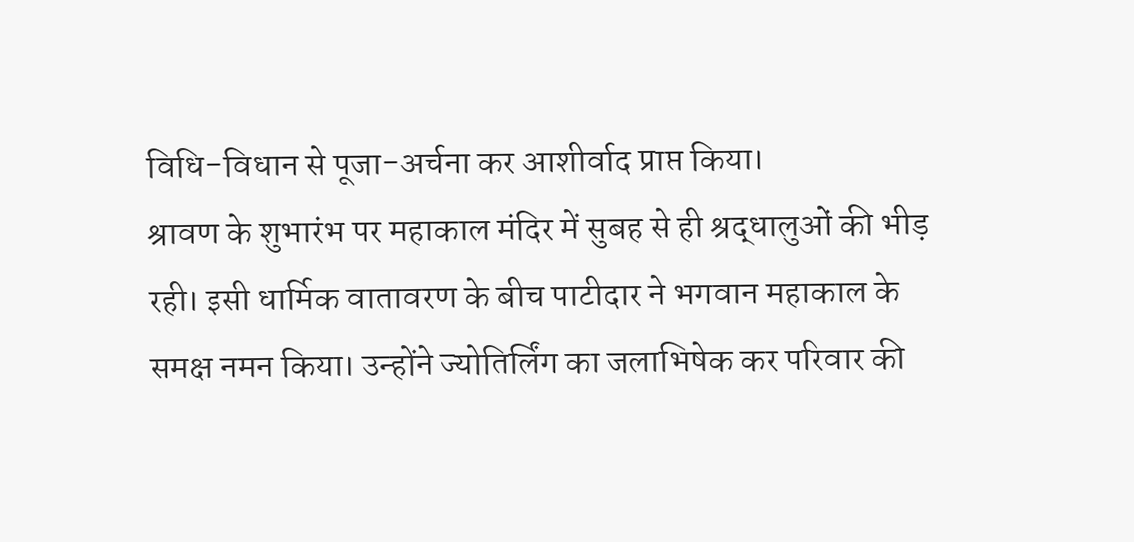विधि-विधान से पूजा-अर्चना कर आशीर्वाद प्राप्त किया।
श्रावण के शुभारंभ पर महाकाल मंदिर में सुबह से ही श्रद्धालुओं की भीड़ रही। इसी धार्मिक वातावरण के बीच पाटीदार ने भगवान महाकाल के समक्ष नमन किया। उन्होंने ज्योतिर्लिंग का जलाभिषेक कर परिवार की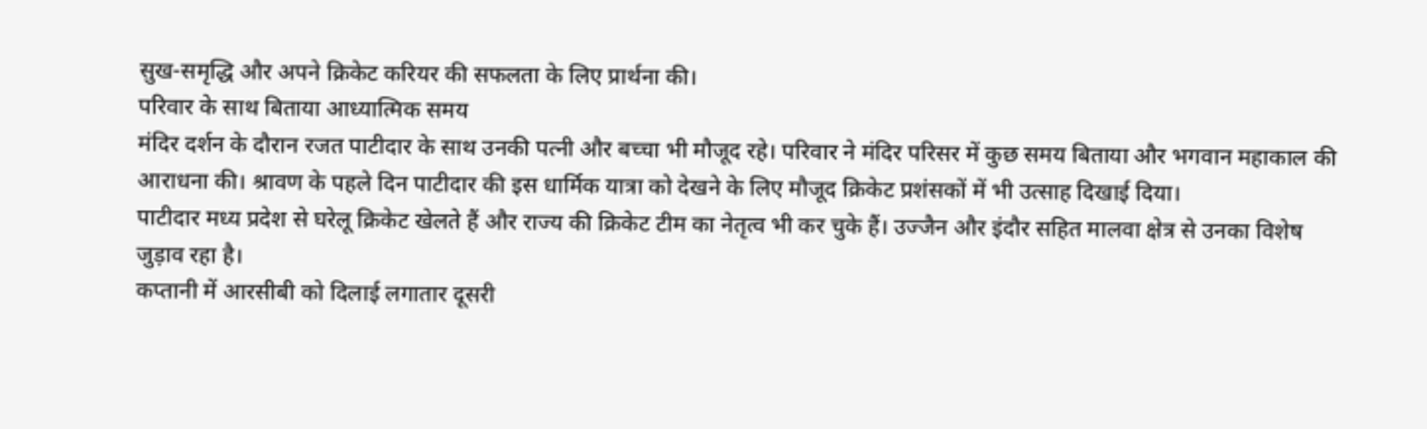सुख-समृद्धि और अपने क्रिकेट करियर की सफलता के लिए प्रार्थना की।
परिवार के साथ बिताया आध्यात्मिक समय
मंदिर दर्शन के दौरान रजत पाटीदार के साथ उनकी पत्नी और बच्चा भी मौजूद रहे। परिवार ने मंदिर परिसर में कुछ समय बिताया और भगवान महाकाल की आराधना की। श्रावण के पहले दिन पाटीदार की इस धार्मिक यात्रा को देखने के लिए मौजूद क्रिकेट प्रशंसकों में भी उत्साह दिखाई दिया।
पाटीदार मध्य प्रदेश से घरेलू क्रिकेट खेलते हैं और राज्य की क्रिकेट टीम का नेतृत्व भी कर चुके हैं। उज्जैन और इंदौर सहित मालवा क्षेत्र से उनका विशेष जुड़ाव रहा है।
कप्तानी में आरसीबी को दिलाई लगातार दूसरी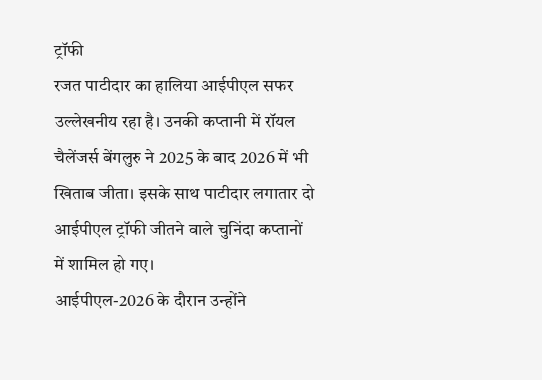ट्रॉफी
रजत पाटीदार का हालिया आईपीएल सफर उल्लेखनीय रहा है। उनकी कप्तानी में रॉयल चैलेंजर्स बेंगलुरु ने 2025 के बाद 2026 में भी खिताब जीता। इसके साथ पाटीदार लगातार दो आईपीएल ट्रॉफी जीतने वाले चुनिंदा कप्तानों में शामिल हो गए।
आईपीएल-2026 के दौरान उन्होंने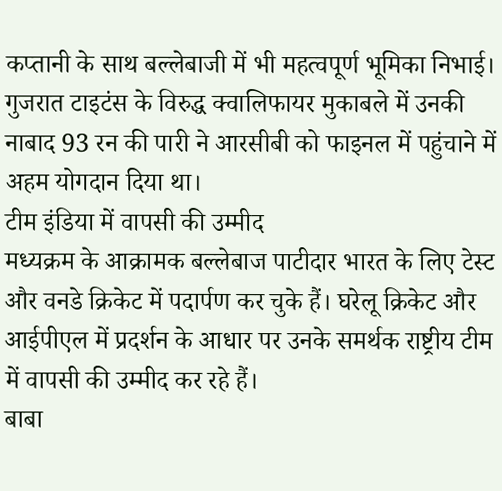कप्तानी के साथ बल्लेबाजी में भी महत्वपूर्ण भूमिका निभाई। गुजरात टाइटंस के विरुद्ध क्वालिफायर मुकाबले में उनकी नाबाद 93 रन की पारी ने आरसीबी को फाइनल में पहुंचाने में अहम योगदान दिया था।
टीम इंडिया में वापसी की उम्मीद
मध्यक्रम के आक्रामक बल्लेबाज पाटीदार भारत के लिए टेस्ट और वनडे क्रिकेट में पदार्पण कर चुके हैं। घरेलू क्रिकेट और आईपीएल में प्रदर्शन के आधार पर उनके समर्थक राष्ट्रीय टीम में वापसी की उम्मीद कर रहे हैं।
बाबा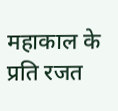महाकाल के प्रति रजत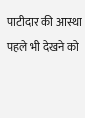पाटीदार की आस्था पहले भी देखने को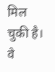मिल चुकी है। वे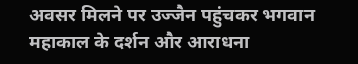अवसर मिलने पर उज्जैन पहुंचकर भगवान महाकाल के दर्शन और आराधना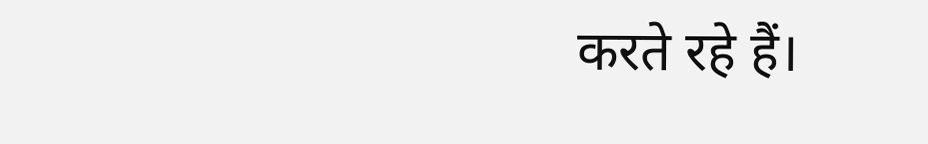करते रहे हैं।